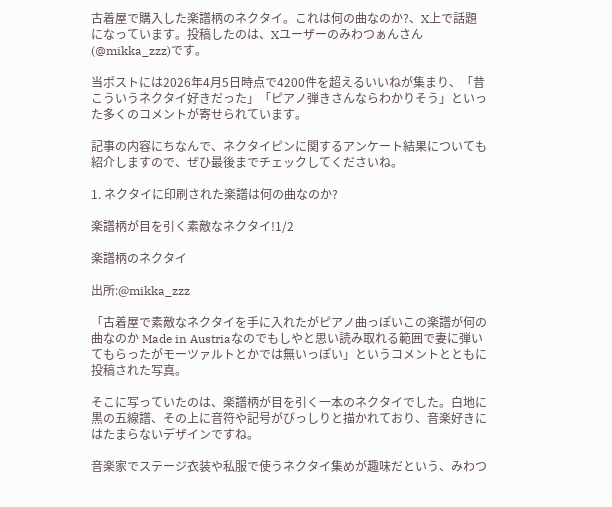古着屋で購入した楽譜柄のネクタイ。これは何の曲なのか?、X上で話題になっています。投稿したのは、Xユーザーのみわつぁんさん(@mikka_zzz)です。

当ポストには2026年4月5日時点で4200件を超えるいいねが集まり、「昔こういうネクタイ好きだった」「ピアノ弾きさんならわかりそう」といった多くのコメントが寄せられています。

記事の内容にちなんで、ネクタイピンに関するアンケート結果についても紹介しますので、ぜひ最後までチェックしてくださいね。

1. ネクタイに印刷された楽譜は何の曲なのか?

楽譜柄が目を引く素敵なネクタイ!1/2

楽譜柄のネクタイ

出所:@mikka_zzz

「古着屋で素敵なネクタイを手に入れたがピアノ曲っぽいこの楽譜が何の曲なのか Made in Austriaなのでもしやと思い読み取れる範囲で妻に弾いてもらったがモーツァルトとかでは無いっぽい」というコメントとともに投稿された写真。

そこに写っていたのは、楽譜柄が目を引く一本のネクタイでした。白地に黒の五線譜、その上に音符や記号がびっしりと描かれており、音楽好きにはたまらないデザインですね。

音楽家でステージ衣装や私服で使うネクタイ集めが趣味だという、みわつ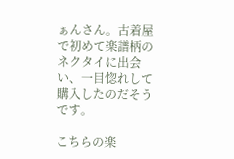ぁんさん。古着屋で初めて楽譜柄のネクタイに出会い、一目惚れして購入したのだそうです。

こちらの楽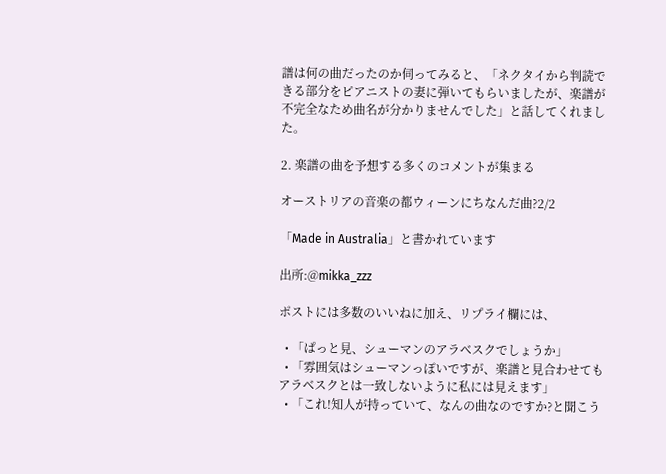譜は何の曲だったのか伺ってみると、「ネクタイから判読できる部分をピアニストの妻に弾いてもらいましたが、楽譜が不完全なため曲名が分かりませんでした」と話してくれました。

2. 楽譜の曲を予想する多くのコメントが集まる

オーストリアの音楽の都ウィーンにちなんだ曲?2/2

「Made in Australia」と書かれています

出所:@mikka_zzz

ポストには多数のいいねに加え、リプライ欄には、

  • 「ぱっと見、シューマンのアラベスクでしょうか」
  • 「雰囲気はシューマンっぽいですが、楽譜と見合わせてもアラベスクとは一致しないように私には見えます」
  • 「これ!知人が持っていて、なんの曲なのですか?と聞こう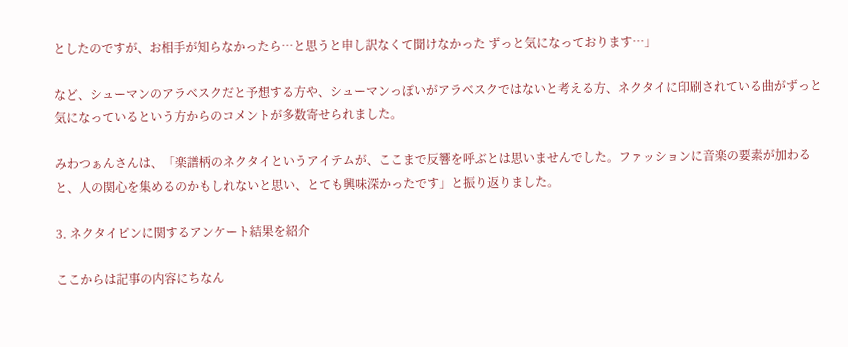としたのですが、お相手が知らなかったら…と思うと申し訳なくて聞けなかった ずっと気になっております…」

など、シューマンのアラベスクだと予想する方や、シューマンっぽいがアラベスクではないと考える方、ネクタイに印刷されている曲がずっと気になっているという方からのコメントが多数寄せられました。

みわつぁんさんは、「楽譜柄のネクタイというアイテムが、ここまで反響を呼ぶとは思いませんでした。ファッションに音楽の要素が加わると、人の関心を集めるのかもしれないと思い、とても興味深かったです」と振り返りました。

3. ネクタイピンに関するアンケート結果を紹介

ここからは記事の内容にちなん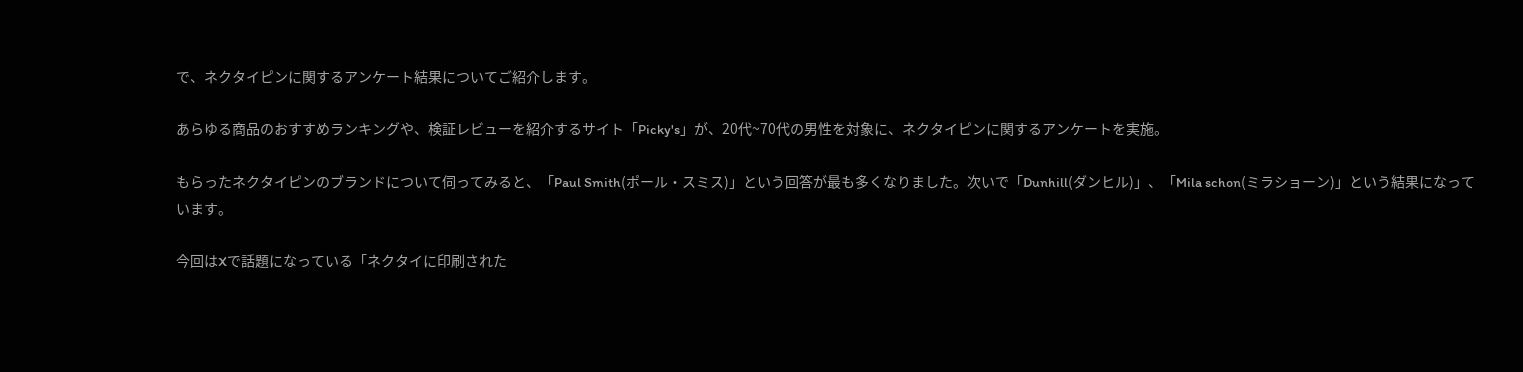で、ネクタイピンに関するアンケート結果についてご紹介します。

あらゆる商品のおすすめランキングや、検証レビューを紹介するサイト「Picky's」が、20代~70代の男性を対象に、ネクタイピンに関するアンケートを実施。

もらったネクタイピンのブランドについて伺ってみると、「Paul Smith(ポール・スミス)」という回答が最も多くなりました。次いで「Dunhill(ダンヒル)」、「Mila schon(ミラショーン)」という結果になっています。

今回はXで話題になっている「ネクタイに印刷された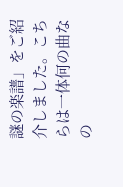謎の楽譜」をご紹介しました。こちらは一体何の曲なの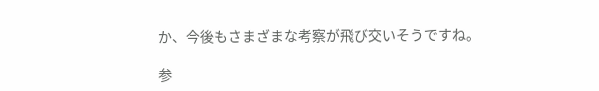か、今後もさまざまな考察が飛び交いそうですね。

参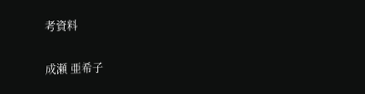考資料

成瀬 亜希子